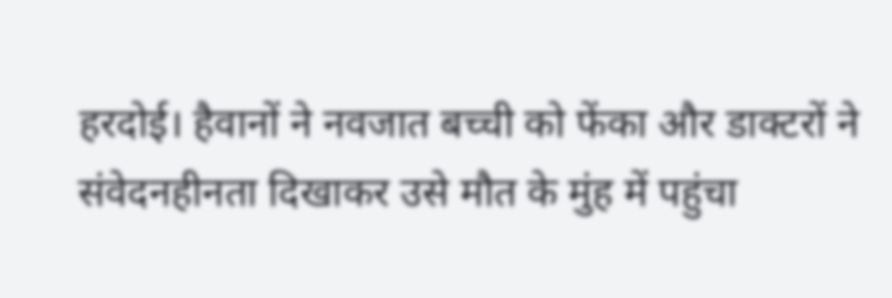हरदोई। हैवानों ने नवजात बच्ची को फेंका और डाक्टरों ने संवेदनहीनता दिखाकर उसे मौत के मुंह में पहुंचा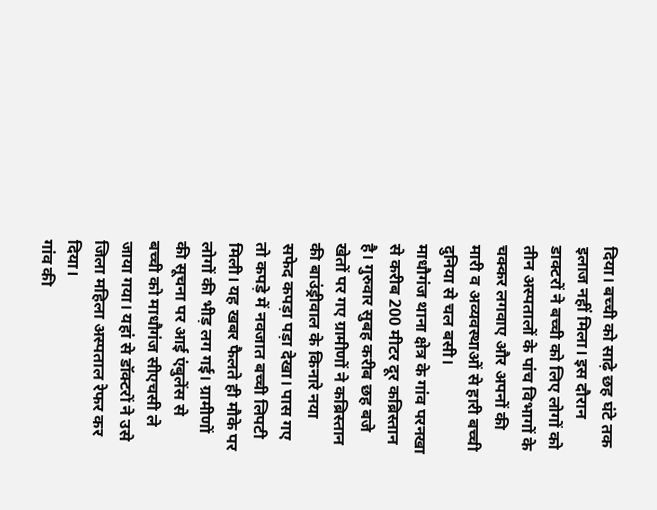दिया। बच्ची को साढ़े छह घंटे तक इलाज नहीं मिला। इस दौरान डाक्टरों ने बच्ची को लिए लोगों को तीन अस्पतालों के पांच विभागों के चक्कर लगवाए और अपनों की मारी व अव्यवस्थाओं से हारी बच्ची दुनिया से चल बसी।
माधौगंज थाना क्षेत्र के गांव परनखा से करीब 200 मीटर दूर कब्रिस्तान है। गुरुवार सुबह करीब छह बजे खेतों पर गए ग्रामीणों ने कब्रिस्तान की बाउंड्रीवाल के किनारे नया सफेद कपड़ा पड़ा देखा। पास गए तो कपड़े में नवजात बच्ची लिपटी मिली। यह खबर फैलते ही मौके पर लोगों की भीड़ लग गई। ग्रामीणों की सूचना पर आई एंबुलेंस से बच्ची को माधौगंज सीएचसी ले जाया गया। यहां से डॉक्टरों ने उसे जिला महिला अस्पताल रेफर कर दिया।
गांव की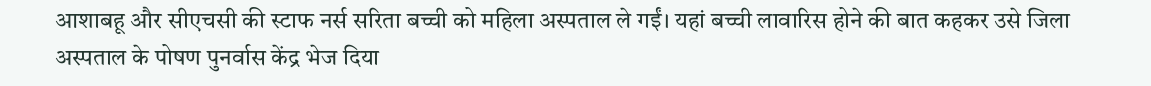आशाबहू और सीएचसी की स्टाफ नर्स सरिता बच्ची को महिला अस्पताल ले गईं। यहां बच्ची लावारिस होने की बात कहकर उसे जिला अस्पताल के पोषण पुनर्वास केंद्र भेज दिया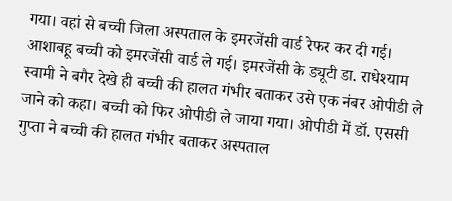गया। वहां से बच्ची जिला अस्पताल के इमरजेंसी वार्ड रेफर कर दी गई। आशाबहू बच्ची को इमरजेंसी वार्ड ले गई। इमरजेंसी के ड्यूटी डा. राधेश्याम स्वामी ने बगैर देखे ही बच्ची की हालत गंभीर बताकर उसे एक नंबर ओपीडी ले जाने को कहा। बच्ची को फिर ओपीडी ले जाया गया। ओपीडी में डॉ. एससी गुप्ता ने बच्ची की हालत गंभीर बताकर अस्पताल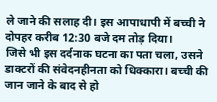ले जाने की सलाह दी। इस आपाधापी में बच्ची ने दोपहर करीब 12:30 बजे दम तोड़ दिया।
जिसे भी इस दर्दनाक घटना का पता चला, उसने डाक्टरों की संवेदनहीनता को धिक्कारा। बच्ची की जान जाने के बाद से हो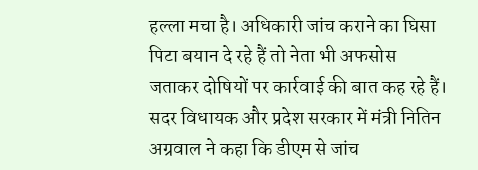हल्ला मचा है। अधिकारी जांच कराने का घिसा पिटा बयान दे रहे हैं तो नेता भी अफसोस जताकर दोषियों पर कार्रवाई की बात कह रहे हैं। सदर विधायक और प्रदेश सरकार में मंत्री नितिन अग्रवाल ने कहा कि डीएम से जांच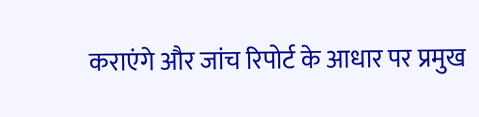कराएंगे और जांच रिपोर्ट के आधार पर प्रमुख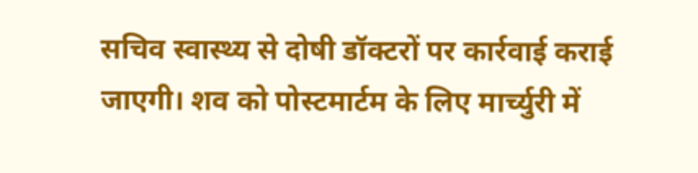सचिव स्वास्थ्य से दोषी डॉक्टरों पर कार्रवाई कराई जाएगी। शव को पोस्टमार्टम के लिए मार्च्युरी में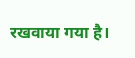रखवाया गया है।